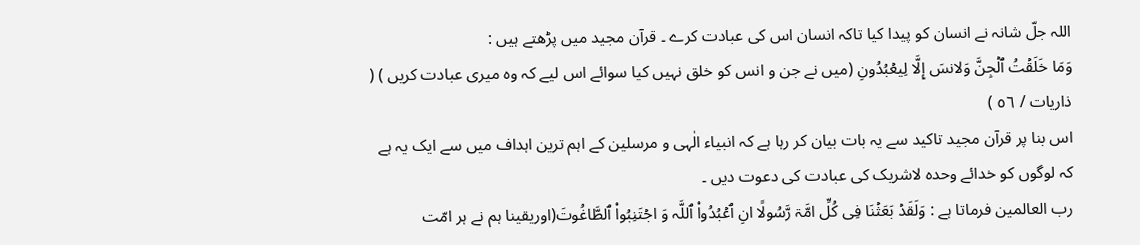اللہ جلّ شانہ نے انسان کو پیدا کیا تاکہ انسان اس کی عبادت کرے ۔ قرآن مجید میں پڑھتے ہیں :
وَمَا خَلَقۡتُ ٱلۡجِنَّ وَلانسَ إِلَّا لِیعۡبُدُونِ (میں نے جن و انس کو خلق نہیں کیا سوائے اس لیے کہ وہ میری عبادت کریں ) ( ذاریات / ٥٦ )
اس بنا پر قرآن مجید تاکید سے یہ بات بیان کر رہا ہے کہ انبیاء الٰہی و مرسلین کے اہم ترین اہداف میں سے ایک یہ ہے کہ لوگوں کو خدائے وحدہ لاشریک کی عبادت کی دعوت دیں ۔
رب العالمین فرماتا ہے : وَلَقَدۡ بَعَثۡنَا فِی كُلِّ امَّۃ رَّسُولًا انِ ٱعۡبُدُواْ ٱللَّہ وَ اجۡتَنِبُواْ ٱلطَّاغُوتَ(اوریقینا ہم نے ہر امّت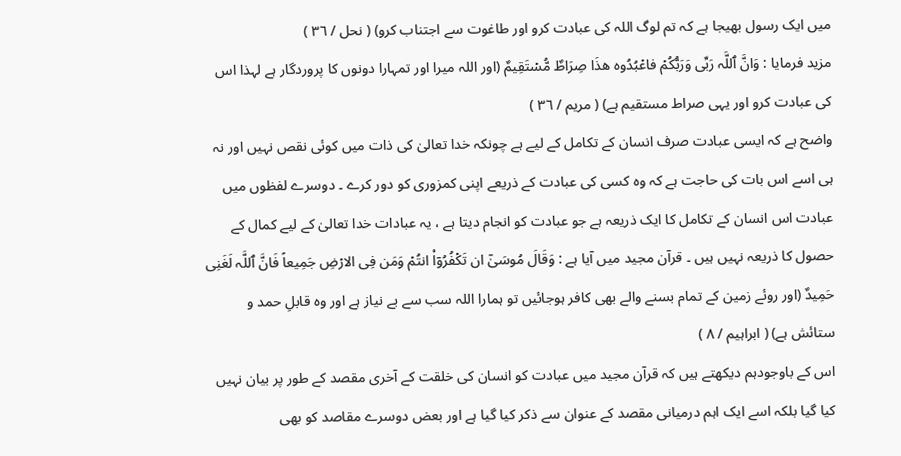میں ایک رسول بھیجا ہے کہ تم لوگ اللہ کی عبادت کرو اور طاغوت سے اجتناب کرو) ( نحل / ٣٦ )
مزید فرمایا : وَانَّ ٱللَّہ رَبِّی وَرَبُّكُمۡ فاعۡبُدُوہ ھذَا صِرَاطٌ مُّسۡتَقِیمٌ (اور اللہ میرا اور تمہارا دونوں کا پروردگار ہے لہذا اس کی عبادت کرو اور یہی صراط مستقیم ہے) ( مریم / ٣٦ )
واضح ہے کہ ایسی عبادت صرف انسان کے تکامل کے لیے ہے چونکہ خدا تعالیٰ کی ذات میں کوئی نقص نہیں اور نہ ہی اسے اس بات کی حاجت ہے کہ وہ کسی کی عبادت کے ذریعے اپنی کمزوری کو دور کرے ۔ دوسرے لفظوں میں عبادت اس انسان کے تکامل کا ایک ذریعہ ہے جو عبادت کو انجام دیتا ہے ، یہ عبادات خدا تعالیٰ کے لیے کمال کے حصول کا ذریعہ نہیں ہیں ۔ قرآن مجید میں آیا ہے : وَقَالَ مُوسَیٰٓ ان تَكۡفُرُوٓاْ انتُمۡ وَمَن فِی الارۡضِ جَمِیعاً فَانَّ ٱللَّہ لَغَنِی حَمِیدٌ (اور روئے زمین کے تمام بسنے والے بھی کافر ہوجائیں تو ہمارا اللہ سب سے بے نیاز ہے اور وہ قابلِ حمد و ستائش ہے) ( ابراہیم / ٨ )
اس کے باوجودہم دیکھتے ہیں کہ قرآن مجید میں عبادت کو انسان کی خلقت کے آخری مقصد کے طور پر بیان نہیں کیا گیا بلکہ اسے ایک اہم درمیانی مقصد کے عنوان سے ذکر کیا گیا ہے اور بعض دوسرے مقاصد کو بھی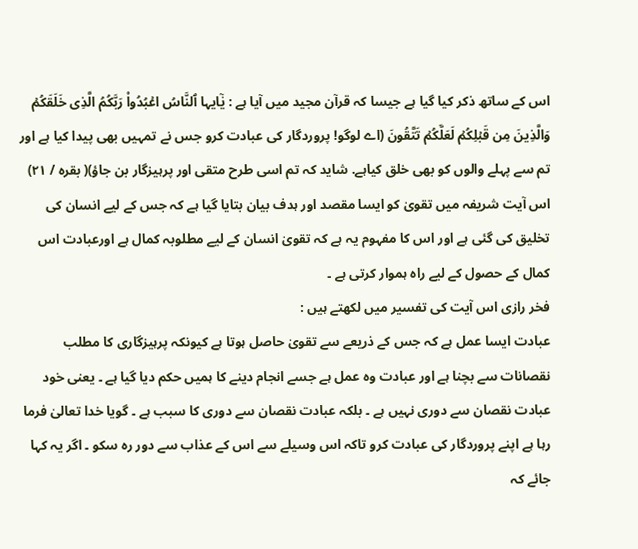اس کے ساتھ ذکر کیا گیا ہے جیسا کہ قرآن مجید میں آیا ہے : یٰٓایہا ٱلنَّاسُ اعۡبُدُواْ رَبَّكُمُ الَّذِی خَلَقَكُمۡ وَالَّذِینَ مِن قَبۡلِكُمۡ لَعَلَّكُمۡ تَتَّقُونَ (اے لوگو! پروردگار کی عبادت کرو جس نے تمہیں بھی پیدا کیا ہے اور تم سے پہلے والوں کو بھی خلق کیاہے. شاید کہ تم اسی طرح متقی اور پرہیزگار بن جاؤ)( بقرہ / ٢١)
اس آیت شریفہ میں تقویٰ کو ایسا مقصد اور ہدف بیان بتایا گیا ہے کہ جس کے لیے انسان کی تخلیق کی گئی ہے اور اس کا مفہوم یہ ہے کہ تقویٰ انسان کے لیے مطلوبہ کمال ہے اورعبادت اس کمال کے حصول کے لیے راہ ہموار کرتی ہے ۔
فخر رازی اس آیت کی تفسیر میں لکھتے ہیں :
عبادت ایسا عمل ہے کہ جس کے ذریعے سے تقویٰ حاصل ہوتا ہے کیونکہ پرہیزگاری کا مطلب نقصانات سے بچنا ہے اور عبادت وہ عمل ہے جسے انجام دینے کا ہمیں حکم دیا گیا ہے ۔ یعنی خود عبادت نقصان سے دوری نہیں ہے ۔ بلکہ عبادت نقصان سے دوری کا سبب ہے ۔ گویا خدا تعالیٰ فرما رہا ہے اپنے پروردگار کی عبادت کرو تاکہ اس وسیلے سے اس کے عذاب سے دور رہ سکو ۔ اگر یہ کہا جائے کہ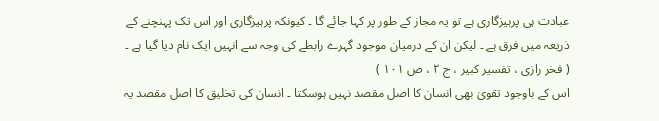عبادت ہی پرہیزگاری ہے تو یہ مجاز کے طور پر کہا جائے گا ۔ کیونکہ پرہیزگاری اور اس تک پہنچنے کے ذریعہ میں فرق ہے ۔ لیکن ان کے درمیان موجود گہرے رابطے کی وجہ سے انہیں ایک نام دیا گیا ہے ۔ ( فخر رازی ، تفسیر کبیر ، ج ٢ ، ص ١٠١ )
اس کے باوجود تقویٰ بھی انسان کا اصل مقصد نہیں ہوسکتا ۔ انسان کی تخلیق کا اصل مقصد یہ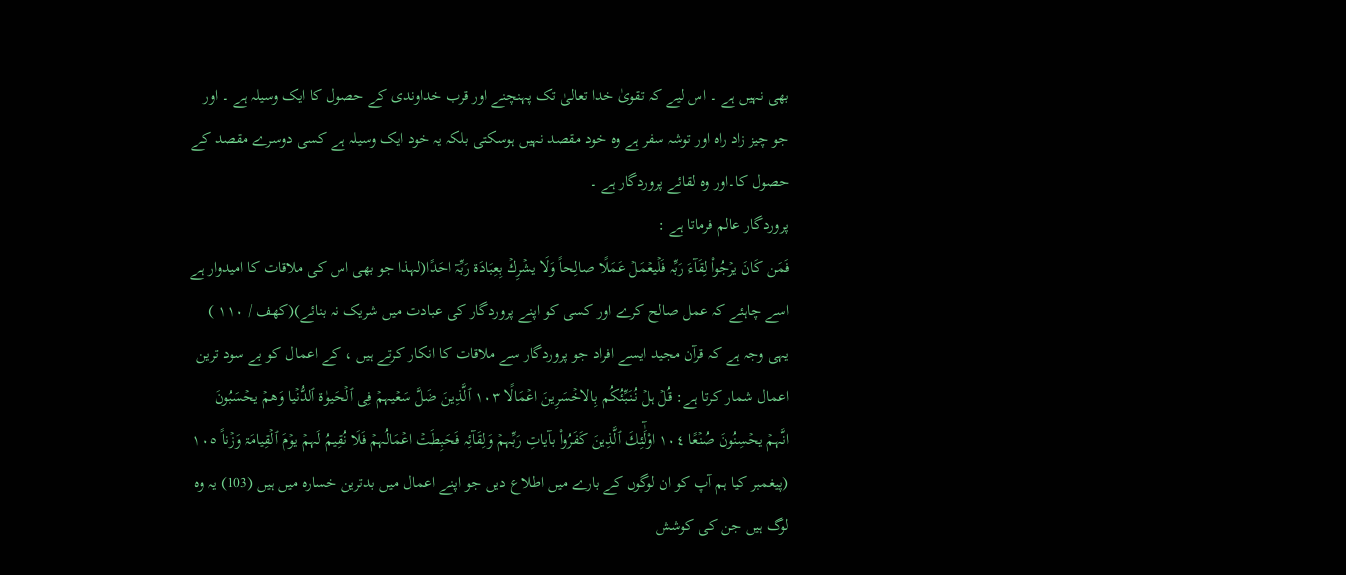بھی نہیں ہے ۔ اس لیے کہ تقویٰ خدا تعالیٰ تک پہنچنے اور قرب خداوندی کے حصول کا ایک وسیلہ ہے ۔ اور جو چیز زاد راہ اور توشہ سفر ہے وہ خود مقصد نہیں ہوسکتی بلکہ یہ خود ایک وسیلہ ہے کسی دوسرے مقصد کے حصول کا۔اور وہ لقائے پروردگار ہے ۔
پروردگار عالم فرماتا ہے :
فَمَن كَانَ یرۡجُواْ لِقَآءَ رَبِّہ فَلۡیعۡمَلۡ عَمَلًا صالِحاً وَلَا یشۡرِكۡ بِعِبَادَۃ رَبِّہٓ احَدًا(لہذا جو بھی اس کی ملاقات کا امیدوار ہے اسے چاہئے کہ عمل صالح کرے اور کسی کو اپنے پروردگار کی عبادت میں شریک نہ بنائے)(کھف / ١١٠ )
یہی وجہ ہے کہ قرآن مجید ایسے افراد جو پروردگار سے ملاقات کا انکار کرتے ہیں ، کے اعمال کو بے سود ترین اعمال شمار کرتا ہے: قُلۡ ہلۡ نُنَبِّئُكُم بِالاخۡسَرِینَ اعۡمَالًا ١٠٣ ٱلَّذِینَ ضَلَّ سَعۡیہمۡ فِی ٱلۡحَیوٰۃ ٱلدُّنۡیا وَھمۡ یحۡسَبُونَ انَّہمۡ یحۡسِنُونَ صُنۡعًا ١٠٤ اوْلَٰٓئِكَ ٱلَّذِینَ كَفَرُواْ بآیاتِ رَبِّہمۡ وَلِقَآئِہ فَحَبِطَتۡ اعۡمَالُہمۡ فَلَا نُقِیمُ لَہمۡ یوۡمَ ٱلۡقِیامَۃ وَزۡناً ١٠٥ (پیغمبر کیا ہم آپ کو ان لوگوں کے بارے میں اطلاع دیں جو اپنے اعمال میں بدترین خسارہ میں ہیں (103) یہ وہ لوگ ہیں جن کی کوشش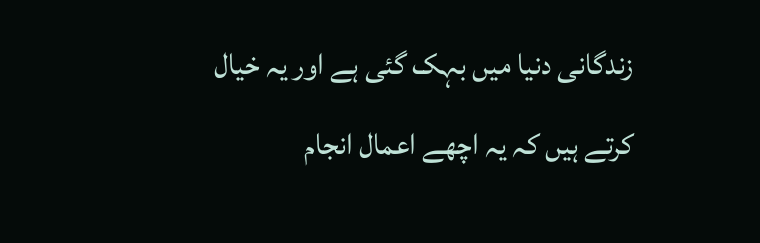زندگانی دنیا میں بہک گئی ہے اور یہ خیال کرتے ہیں کہ یہ اچھے اعمال انجام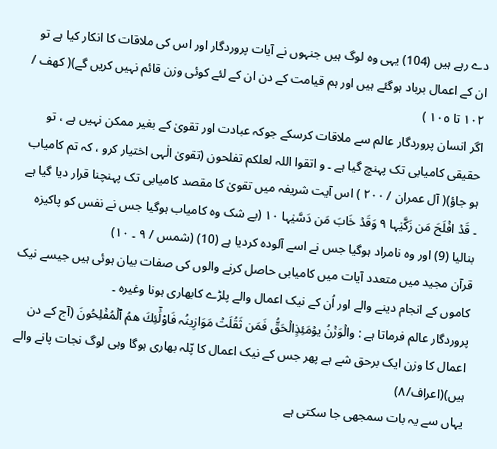دے رہے ہیں (104) یہی وہ لوگ ہیں جنہوں نے آیات پروردگار اور اس کی ملاقات کا انکار کیا ہے تو ان کے اعمال برباد ہوگئے ہیں اور ہم قیامت کے دن ان کے لئے کوئی وزن قائم نہیں کریں گے)( کھف / ۱۰۲ تا ١٠٥ )
اگر انسان پروردگار عالم سے ملاقات کرسکے جوکہ عبادت اور تقویٰ کے بغیر ممکن نہیں ہے ، تو حقیقی کامیابی تک پہنچ گیا ہے ۔ و اتقوا اللہ لعلکم تفلحون (تقویٰ الٰہی اختیار کرو ، کہ تم کامیاب ہو جاؤ)( آل عمران / ٢٠٠ ) اس آیت شریفہ میں تقویٰ کا مقصد کامیابی تک پہنچنا قرار دیا گیا ہے ۔ قَدۡ افۡلَحَ مَن زَكَّیٰہا ٩ وَقَدۡ خَابَ مَن دَسَّیٰہا ١٠ (بے شک وہ کامیاب ہوگیا جس نے نفس کو پاکیزہ بنالیا (9) اور وہ نامراد ہوگیا جس نے اسے آلودہ کردیا ہے (10) (شمس / ٩ ۔ ١٠)
قرآن مجید میں متعدد آیات میں کامیابی حاصل کرنے والوں کی صفات بیان ہوئی ہیں جیسے نیک کاموں کے انجام دینے والے اور اُن کے نیک اعمال والے پلڑے کابھاری ہونا وغیرہ ۔
پروردگار عالم فرماتا ہے : والۡوَزۡنُ یوۡمَئِذٍالۡحَقُّ فَمَن ثَقُلَتۡ مَوَازِینُہ فَاوْلَٰٓئِكَ ھمُ ٱلۡمُفۡلِحُونَ (آج کے دن اعمال کا وزن ایک برحق شے ہے پھر جس کے نیک اعمال کا پّلہ بھاری ہوگا وہی لوگ نجات پانے والے ہیں)(اعراف/٨)
یہاں سے یہ بات سمجھی جا سکتی ہے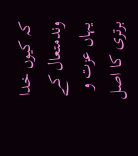کہ کیوں خدا وندمتعال کے یہاں عزت و برتری کا اصل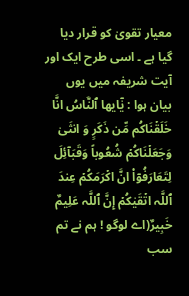معیار تقویٰ کو قرار دیا گیا ہے ۔ اسی طرح ایک اور آیت شریفہ میں یوں بیان ہوا : یٰٓایھا ٱلنَّاسُ انَّا خَلَقۡنَاكُم مِّن ذَكَرٍ وَ انثَیٰ وَجَعَلۡنَاكُمۡ شُعُوباً وَقَبَآئِلَ لِتَعَارَفُوٓاْ انَّ اكۡرَمَكُمۡ عِندَ ٱللَّہ اتۡقَیٰكُمۡ إِنَّ ٱللَّہ عَلِیمٌ خَبِیرٌ(اے لوگو ! ہم نے تم سب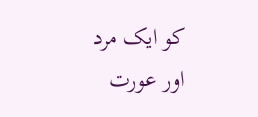کو ایک مرد اور عورت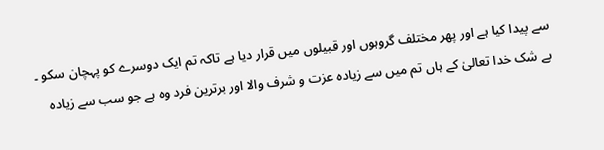سے پیدا کیا ہے اور پھر مختلف گروہوں اور قبیلوں میں قرار دیا ہے تاکہ تم ایک دوسرے کو پہچان سکو ۔ بے شک خدا تعالیٰ کے ہاں تم میں سے زیادہ عزت و شرف والا اور برترین فرد وہ ہے جو سب سے زیادہ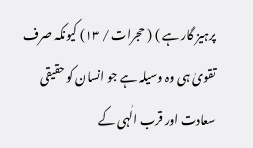پرہیز گار ہے ) ( حجرات / ١٣) کیونکہ صرف تقویٰ ہی وہ وسیلہ ہے جو انسان کو حقیقی سعادت اور قرب الٰہی کے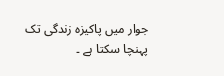جوار میں پاکیزہ زندگی تک پہنچا سکتا ہے ۔